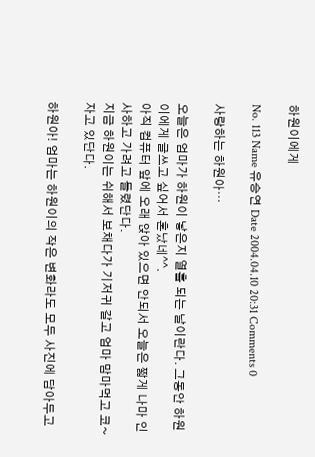하원이에게

No. 113 Name 유승연 Date 2004.04.10 20:31 Comments 0

사랑하는 하원아…

오늘은 엄마가 하원이 낳은지 열흘 되는 날이란다. 그동안 하원이에게 글쓰고 싶어서 혼났네^^.
아직 컴퓨터 앞에 오래 앉아 있으면 안되서 오늘은 짧게 나마 인사하고 가려고 들렸단다.
지금 하원이는 쉬해서 보채다가 기저귀 갈고 엄마 맘마먹고 코~ 자고 있단다.

하원아! 엄마는 하원이의 작은 변화라도 모두 사진에 담아두고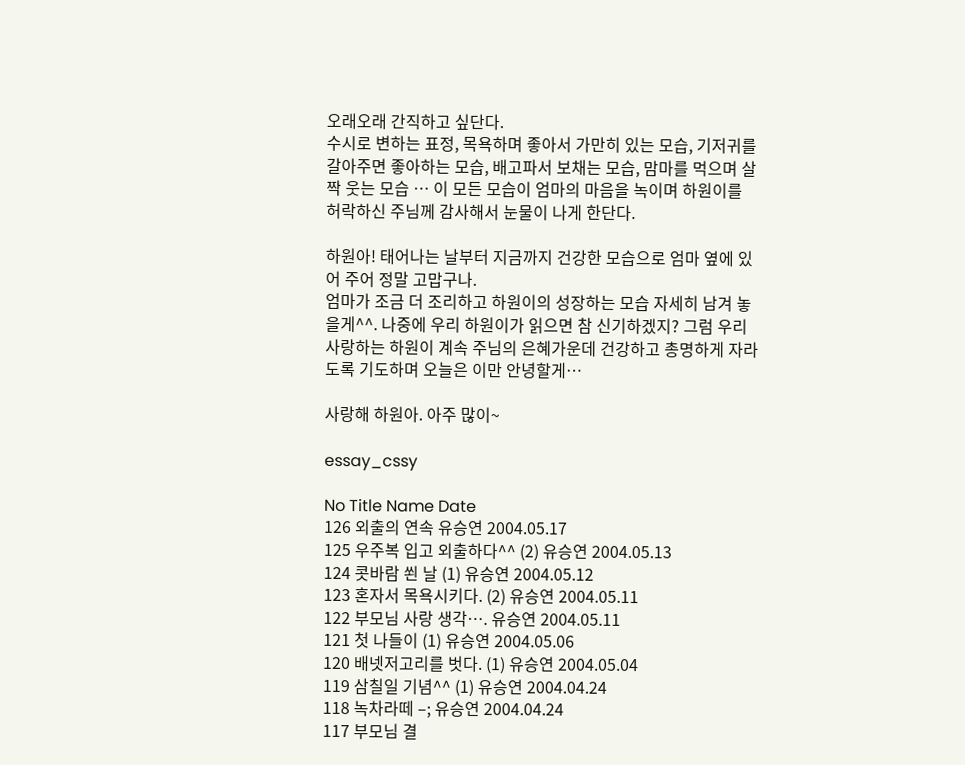오래오래 간직하고 싶단다.
수시로 변하는 표정, 목욕하며 좋아서 가만히 있는 모습, 기저귀를 갈아주면 좋아하는 모습, 배고파서 보채는 모습, 맘마를 먹으며 살짝 웃는 모습 … 이 모든 모습이 엄마의 마음을 녹이며 하원이를 허락하신 주님께 감사해서 눈물이 나게 한단다.

하원아! 태어나는 날부터 지금까지 건강한 모습으로 엄마 옆에 있어 주어 정말 고맙구나.
엄마가 조금 더 조리하고 하원이의 성장하는 모습 자세히 남겨 놓을게^^. 나중에 우리 하원이가 읽으면 참 신기하겠지? 그럼 우리 사랑하는 하원이 계속 주님의 은혜가운데 건강하고 총명하게 자라도록 기도하며 오늘은 이만 안녕할게…

사랑해 하원아. 아주 많이~

essay_cssy

No Title Name Date
126 외출의 연속 유승연 2004.05.17
125 우주복 입고 외출하다^^ (2) 유승연 2004.05.13
124 콧바람 쐰 날 (1) 유승연 2004.05.12
123 혼자서 목욕시키다. (2) 유승연 2004.05.11
122 부모님 사랑 생각…. 유승연 2004.05.11
121 첫 나들이 (1) 유승연 2004.05.06
120 배넷저고리를 벗다. (1) 유승연 2004.05.04
119 삼칠일 기념^^ (1) 유승연 2004.04.24
118 녹차라떼 –; 유승연 2004.04.24
117 부모님 결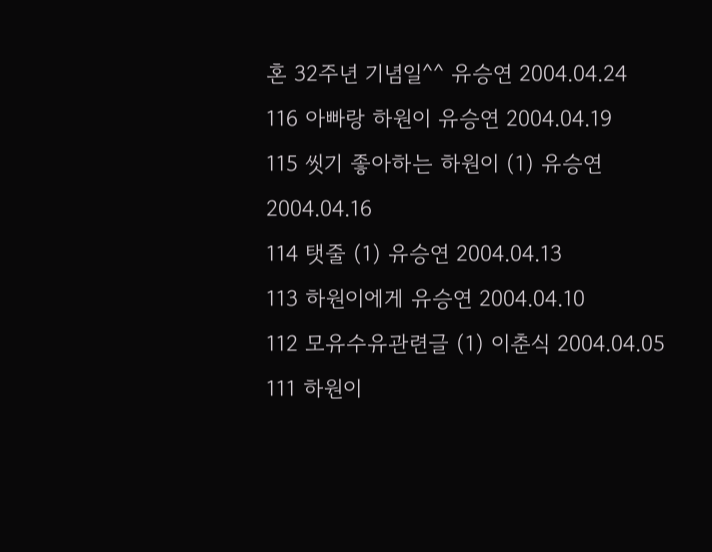혼 32주년 기념일^^ 유승연 2004.04.24
116 아빠랑 하원이 유승연 2004.04.19
115 씻기 좋아하는 하원이 (1) 유승연 2004.04.16
114 탯줄 (1) 유승연 2004.04.13
113 하원이에게 유승연 2004.04.10
112 모유수유관련글 (1) 이춘식 2004.04.05
111 하원이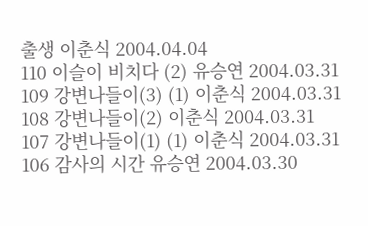출생 이춘식 2004.04.04
110 이슬이 비치다 (2) 유승연 2004.03.31
109 강변나들이(3) (1) 이춘식 2004.03.31
108 강변나들이(2) 이춘식 2004.03.31
107 강변나들이(1) (1) 이춘식 2004.03.31
106 감사의 시간 유승연 2004.03.30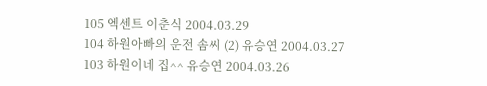105 엑센트 이춘식 2004.03.29
104 하원아빠의 운전 솜씨 (2) 유승연 2004.03.27
103 하원이네 집^^ 유승연 2004.03.26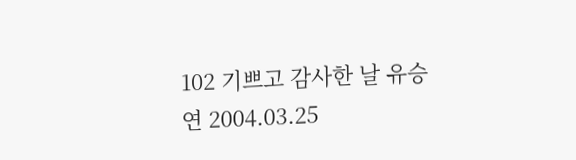102 기쁘고 감사한 날 유승연 2004.03.25